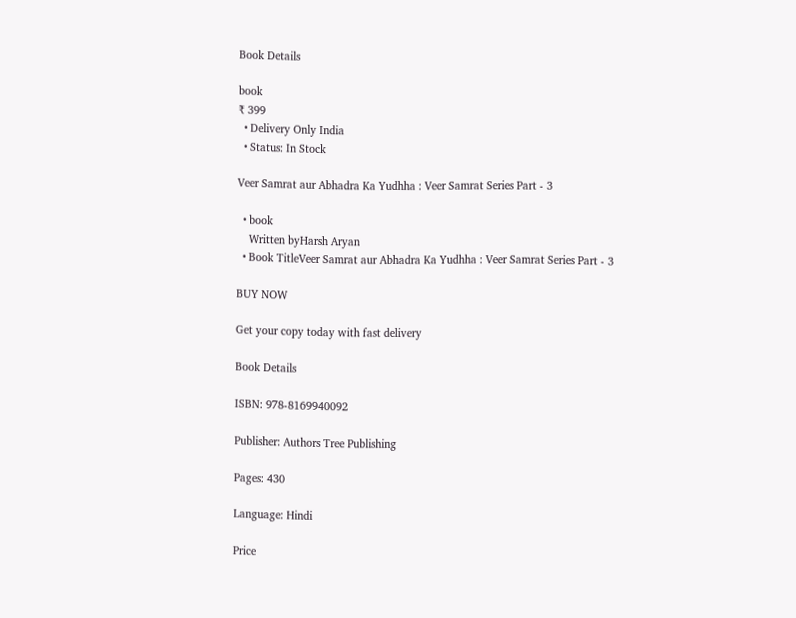Book Details

book
₹ 399
  • Delivery Only India
  • Status: In Stock

Veer Samrat aur Abhadra Ka Yudhha : Veer Samrat Series Part - 3

  • book
    Written byHarsh Aryan
  • Book TitleVeer Samrat aur Abhadra Ka Yudhha : Veer Samrat Series Part - 3

BUY NOW

Get your copy today with fast delivery

Book Details

ISBN: 978-8169940092

Publisher: Authors Tree Publishing

Pages: 430

Language: Hindi

Price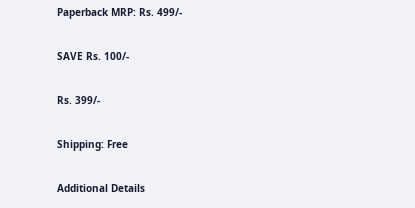Paperback MRP: Rs. 499/-

SAVE Rs. 100/-

Rs. 399/-

Shipping: Free

Additional Details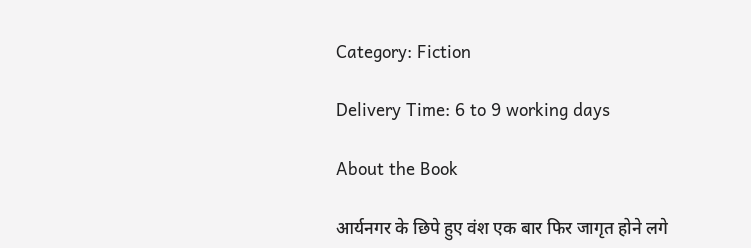Category: Fiction

Delivery Time: 6 to 9 working days

About the Book

आर्यनगर के छिपे हुए वंश एक बार फिर जागृत होने लगे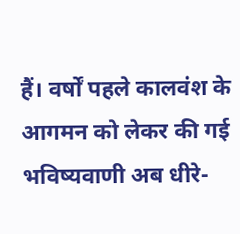हैं। वर्षों पहले कालवंश के आगमन को लेकर की गई भविष्यवाणी अब धीरे-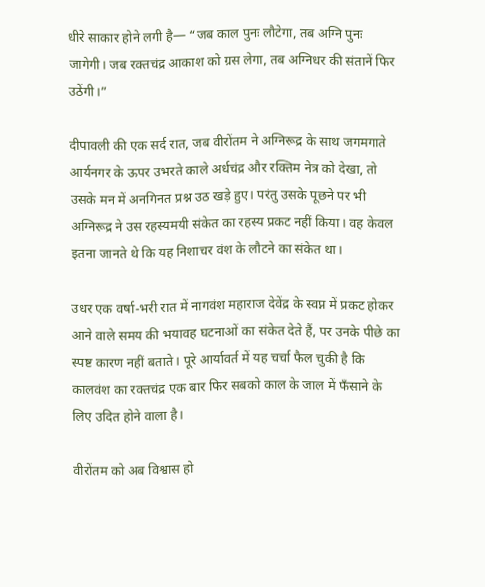धीरे साकार होने लगी है— “जब काल पुनः लौटेगा, तब अग्नि पुनः जागेगी। जब रक्तचंद्र आकाश को ग्रस लेगा, तब अग्निधर की संतानें फिर उठेंगी।”

दीपावली की एक सर्द रात, जब वीरोंतम ने अग्निरूद्र के साथ जगमगाते आर्यनगर के ऊपर उभरते काले अर्धचंद्र और रक्तिम नेत्र को देखा, तो उसके मन में अनगिनत प्रश्न उठ खड़े हुए। परंतु उसके पूछने पर भी अग्निरूद्र ने उस रहस्यमयी संकेत का रहस्य प्रकट नहीं किया। वह केवल इतना जानते थे कि यह निशाचर वंश के लौटने का संकेत था।

उधर एक वर्षा-भरी रात में नागवंश महाराज देवेंद्र के स्वप्न में प्रकट होकर आने वाले समय की भयावह घटनाओं का संकेत देते हैं, पर उनके पीछे का स्पष्ट कारण नहीं बताते। पूरे आर्यावर्त में यह चर्चा फैल चुकी है कि कालवंश का रक्तचंद्र एक बार फिर सबको काल के जाल में फँसाने के लिए उदित होने वाला है।

वीरोंतम को अब विश्वास हो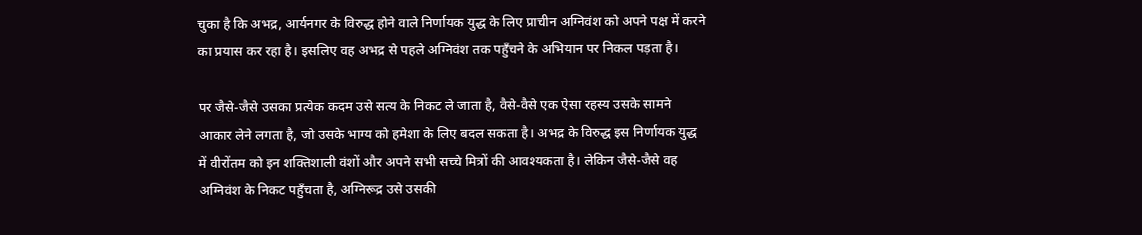चुका है कि अभद्र, आर्यनगर के विरुद्ध होने वाले निर्णायक युद्ध के लिए प्राचीन अग्निवंश को अपने पक्ष में करने का प्रयास कर रहा है। इसलिए वह अभद्र से पहले अग्निवंश तक पहुँचने के अभियान पर निकल पड़ता है।

पर जैसे-जैसे उसका प्रत्येक कदम उसे सत्य के निकट ले जाता है, वैसे-वैसे एक ऐसा रहस्य उसके सामने आकार लेने लगता है, जो उसके भाग्य को हमेशा के लिए बदल सकता है। अभद्र के विरुद्ध इस निर्णायक युद्ध में वीरोंतम को इन शक्तिशाली वंशों और अपने सभी सच्चे मित्रों की आवश्यकता है। लेकिन जैसे-जैसे वह अग्निवंश के निकट पहुँचता है, अग्निरूद्र उसे उसकी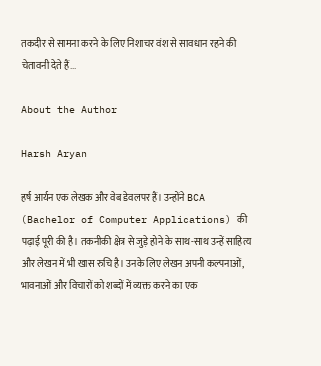तकदीर से सामना करने के लिए निशाचर वंश से सावधान रहने की चेतावनी देते हैं...

About the Author

Harsh Aryan

हर्ष आर्यन एक लेखक और वेब डेवलपर हैं। उन्होंने BCA (Bachelor of Computer Applications) की पढ़ाई पूरी की है। तकनीकी क्षेत्र से जुड़े होने के साथ-साथ उन्हें साहित्य और लेखन में भी खास रुचि है। उनके लिए लेखन अपनी कल्पनाओं, भावनाओं और विचारों को शब्दों में व्यक्त करने का एक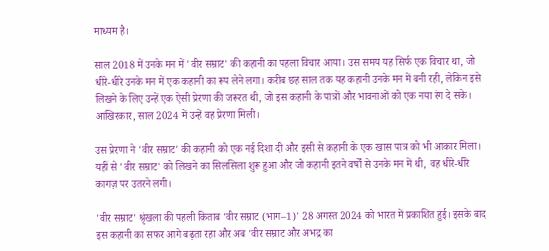माध्यम है।

साल 2018 में उनके मन में 'वीर सम्राट' की कहानी का पहला विचार आया। उस समय यह सिर्फ एक विचार था, जो धीरे-धीरे उनके मन में एक कहानी का रूप लेने लगा। करीब छह साल तक यह कहानी उनके मन में बनी रही, लेकिन इसे लिखने के लिए उन्हें एक ऐसी प्रेरणा की जरूरत थी, जो इस कहानी के पात्रों और भावनाओं को एक नया रंग दे सके। आखिरकार, साल 2024 में उन्हें वह प्रेरणा मिली।

उस प्रेरणा ने 'वीर सम्राट' की कहानी को एक नई दिशा दी और इसी से कहानी के एक खास पात्र को भी आकार मिला। यहीं से 'वीर सम्राट' को लिखने का सिलसिला शुरू हुआ और जो कहानी इतने वर्षों से उनके मन में थी, वह धीरे-धीरे कागज़ पर उतरने लगी।

'वीर सम्राट' श्रृंखला की पहली किताब 'वीर सम्राट (भाग–1)' 28 अगस्त 2024 को भारत में प्रकाशित हुई। इसके बाद इस कहानी का सफर आगे बढ़ता रहा और अब 'वीर सम्राट और अभद्र का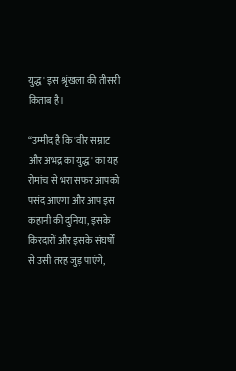युद्ध' इस श्रृंखला की तीसरी किताब है।

“उम्मीद है कि 'वीर सम्राट और अभद्र का युद्ध' का यह रोमांच से भरा सफर आपको पसंद आएगा और आप इस कहानी की दुनिया, इसके किरदारों और इसके संघर्षों से उसी तरह जुड़ पाएंगे,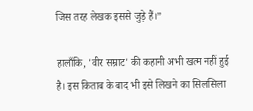जिस तरह लेखक इससे जुड़े हैं।”

हालाँकि, 'वीर सम्राट' की कहानी अभी खत्म नहीं हुई है। इस किताब के बाद भी इसे लिखने का सिलसिला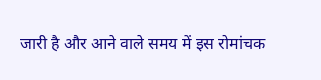जारी है और आने वाले समय में इस रोमांचक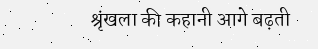श्रृंखला की कहानी आगे बढ़ती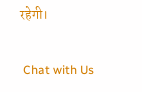रहेगी।

 Chat with Us